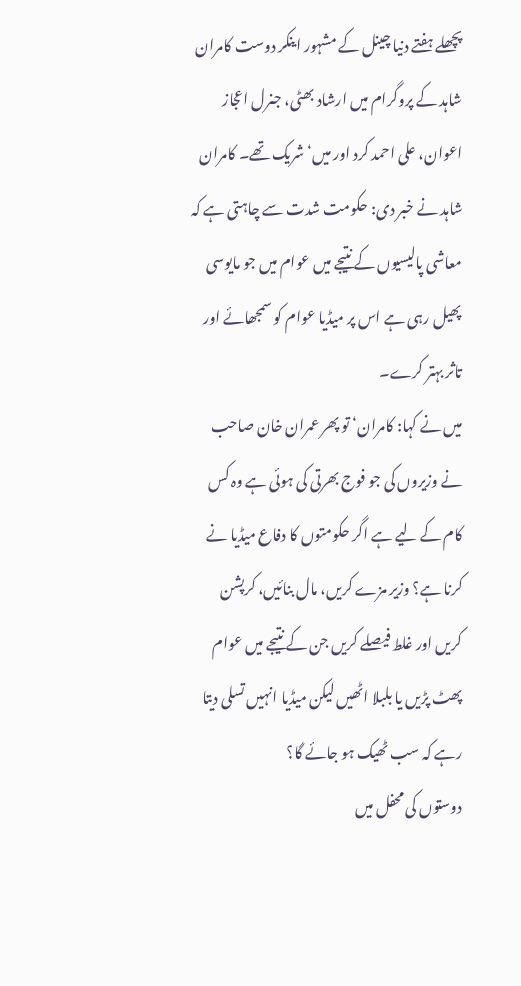پچھلے ہفتے دنیا چینل کے مشہور اینکر دوست کامران شاہد کے پروگرام میں ارشاد بھٹی، جنرل اعجاز اعوان، علی احمد کرد اور میں‘ شریک تھے۔ کامران شاہد نے خبر دی: حکومت شدت سے چاہتی ہے کہ معاشی پالیسیوں کے نتیجے میں عوام میں جو مایوسی پھیل رہی ہے اس پر میڈیا عوام کو سمجھائے اور تاثر بہتر کرے۔
میں نے کہا: کامران‘ تو پھر عمران خان صاحب نے وزیروں کی جو فوج بھرتی کی ہوئی ہے وہ کس کام کے لیے ہے اگر حکومتوں کا دفاع میڈیا نے کرنا ہے؟ وزیر مزے کریں، مال بنائیں، کرپشن کریں اور غلط فیصلے کریں جن کے نتیجے میں عوام پھٹ پڑیں یا بلبلا اٹھیں لیکن میڈیا انہیں تسلی دیتا رہے کہ سب ٹھیک ہو جائے گا؟
دوستوں کی محفل میں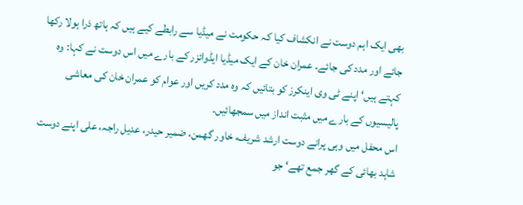بھی ایک اہم دوست نے انکشاف کیا کہ حکومت نے میڈیا سے رابطے کیے ہیں کہ ہاتھ ذرا ہولا رکھا جائے اور مدد کی جائے۔ عمران خان کے ایک میڈیا ایڈوائزر کے بارے میں اس دوست نے کہا: وہ کہتے ہیں‘ اپنے ٹی وی اینکرز کو بتائیں کہ وہ مدد کریں اور عوام کو عمران خان کی معاشی پالیسیوں کے بارے میں مثبت انداز میں سمجھائیں۔
اس محفل میں وہی پرانے دوست ارشد شریف، خاور گھمن، ضمیر حیدر، عدیل راجہ، علی اپنے دوست شاہد بھائی کے گھر جمع تھے‘ جو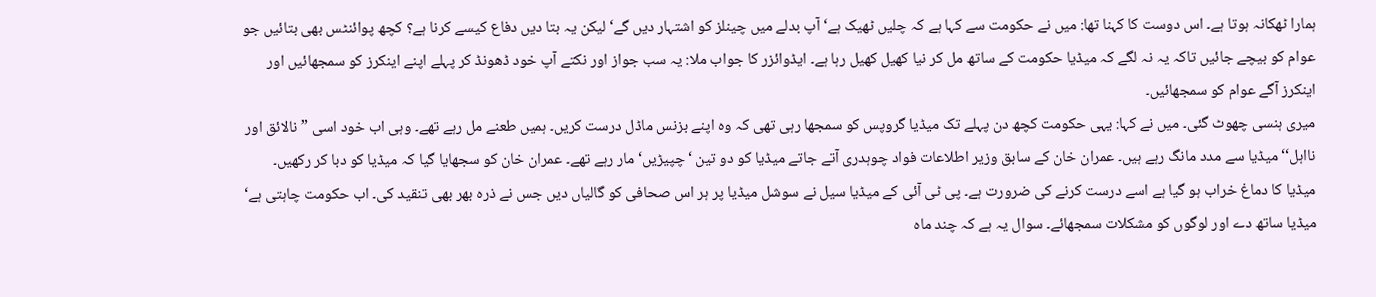ہمارا ٹھکانہ ہوتا ہے۔ اس دوست کا کہنا تھا: میں نے حکومت سے کہا ہے کہ چلیں ٹھیک ہے‘ آپ بدلے میں چینلز کو اشتہار دیں گے‘ لیکن یہ بتا دیں دفاع کیسے کرنا ہے؟ کچھ پوائنٹس بھی بتائیں جو عوام کو بیچے جائیں تاکہ یہ نہ لگے کہ میڈیا حکومت کے ساتھ مل کر نیا کھیل کھیل رہا ہے۔ ایڈوائزر کا جواب ملا: یہ سب جواز اور نکتے آپ خود ڈھونڈ کر پہلے اپنے اینکرز کو سمجھائیں اور اینکرز آگے عوام کو سمجھائیں۔
میری ہنسی چھوٹ گئی۔ میں نے کہا: یہی حکومت کچھ دن پہلے تک میڈیا گروپس کو سمجھا رہی تھی کہ وہ اپنے بزنس ماڈل درست کریں۔ ہمیں طعنے مل رہے تھے۔ وہی اب خود اسی ”نالائق اور نااہل‘‘ میڈیا سے مدد مانگ رہے ہیں۔ عمران خان کے سابق وزیر اطلاعات فواد چوہدری آتے جاتے میڈیا کو دو تین ‘چپیڑیں‘ مار رہے تھے۔ عمران خان کو سجھایا گیا کہ میڈیا کو دبا کر رکھیں۔ میڈیا کا دماغ خراب ہو گیا ہے اسے درست کرنے کی ضرورت ہے۔ پی ٹی آئی کے میڈیا سیل نے سوشل میڈیا پر ہر اس صحافی کو گالیاں دیں جس نے ذرہ بھر بھی تنقید کی۔ اب حکومت چاہتی ہے‘ میڈیا ساتھ دے اور لوگوں کو مشکلات سمجھائے۔ سوال یہ ہے کہ چند ماہ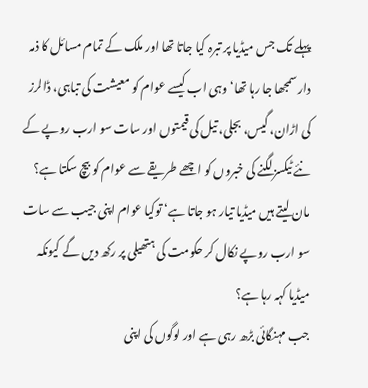پہلے تک جس میڈیا پر تبرہ کیا جاتا تھا اور ملک کے تمام مسائل کا ذمہ دار سمجھا جا رہا تھا‘ وہی اب کیسے عوام کو معیشت کی تباہی، ڈالرز کی اڑان، گیس، بجلی، تیل کی قیمتوں اور سات سو ارب روپے کے نئے ٹیکسز لگنے کی خبروں کو اچھے طریقے سے عوام کو بیچ سکتا ہے؟ مان لیتے ہیں میڈیا تیار ہو جاتا ہے‘ توکیا عوام اپنی جیب سے سات سو ارب روپے نکال کر حکومت کی ہتھیلی پر رکھ دیں گے کیونکہ میڈیا کہہ رہا ہے؟
جب مہنگائی بڑھ رہی ہے اور لوگوں کی اپنی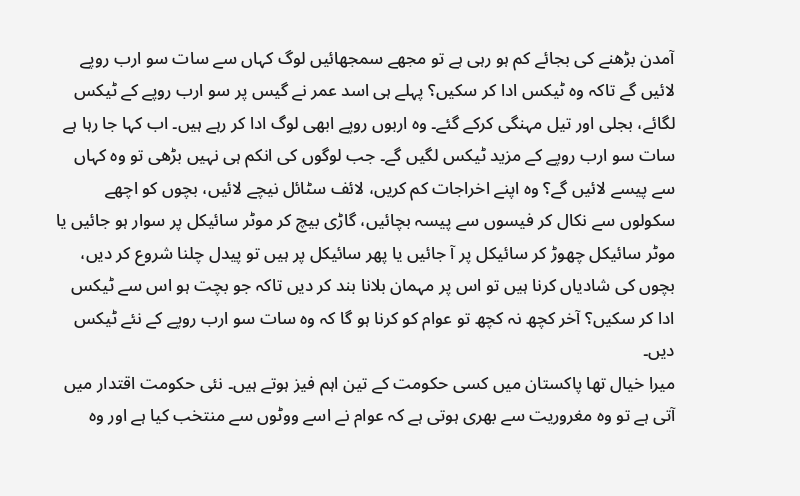آمدن بڑھنے کی بجائے کم ہو رہی ہے تو مجھے سمجھائیں لوگ کہاں سے سات سو ارب روپے لائیں گے تاکہ وہ ٹیکس ادا کر سکیں؟ پہلے ہی اسد عمر نے گیس پر سو ارب روپے کے ٹیکس لگائے، بجلی اور تیل مہنگی کرکے گئے۔ وہ اربوں روپے ابھی لوگ ادا کر رہے ہیں۔ اب کہا جا رہا ہے سات سو ارب روپے کے مزید ٹیکس لگیں گے۔ جب لوگوں کی انکم ہی نہیں بڑھی تو وہ کہاں سے پیسے لائیں گے؟ وہ اپنے اخراجات کم کریں، لائف سٹائل نیچے لائیں، بچوں کو اچھے سکولوں سے نکال کر فیسوں سے پیسہ بچائیں، گاڑی بیچ کر موٹر سائیکل پر سوار ہو جائیں یا موٹر سائیکل چھوڑ کر سائیکل پر آ جائیں یا پھر سائیکل پر ہیں تو پیدل چلنا شروع کر دیں، بچوں کی شادیاں کرنا ہیں تو اس پر مہمان بلانا بند کر دیں تاکہ جو بچت ہو اس سے ٹیکس ادا کر سکیں؟ آخر کچھ نہ کچھ تو عوام کو کرنا ہو گا کہ وہ سات سو ارب روپے کے نئے ٹیکس دیں۔
میرا خیال تھا پاکستان میں کسی حکومت کے تین اہم فیز ہوتے ہیں۔ نئی حکومت اقتدار میں آتی ہے تو وہ مغروریت سے بھری ہوتی ہے کہ عوام نے اسے ووٹوں سے منتخب کیا ہے اور وہ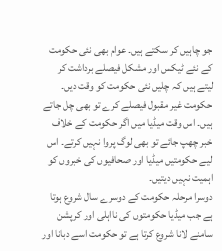جو چاہیں کر سکتے ہیں۔ عوام بھی نئی حکومت کے نئے ٹیکس اور مشکل فیصلے برداشت کر لیتے ہیں کہ چلیں نئی حکومت کو وقت دیں۔ حکومت غیر مقبول فیصلے کرے تو بھی چل جاتے ہیں۔ اس وقت میڈیا میں اگر حکومت کے خلاف خبر چھپ جائے تو بھی لوگ پروا نہیں کرتے۔ اس لیے حکومتیں میڈیا اور صحافیوں کی خبروں کو اہمیت نہیں دیتیں۔
دوسرا مرحلہ حکومت کے دوسرے سال شروع ہوتا ہے جب میڈیا حکومتوں کی نااہلی اور کرپشن سامنے لانا شروع کرتا ہے تو حکومت اسے دبانا اور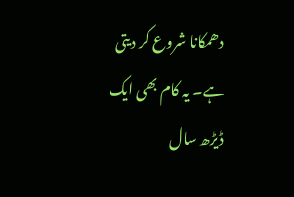دھمکانا شروع کر دیتی ہے۔ یہ کام بھی ایک ڈیڑھ سال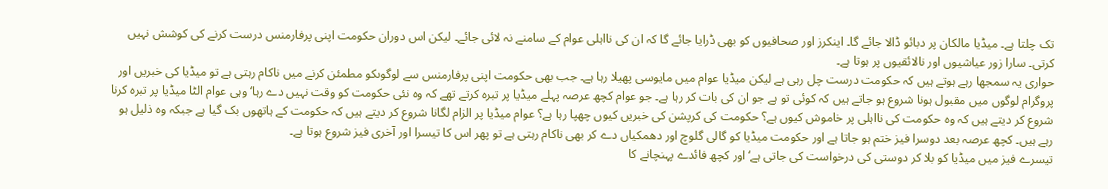تک چلتا ہے۔ میڈیا مالکان پر دبائو ڈالا جائے گا۔ اینکرز اور صحافیوں کو بھی ڈرایا جائے گا کہ ان کی نااہلی عوام کے سامنے نہ لائی جائے۔ لیکن اس دوران حکومت اپنی پرفارمنس درست کرنے کی کوشش نہیں کرتی۔ سارا زور عیاشیوں اور نالائقیوں پر ہوتا ہے۔
حواری یہ سمجھا رہے ہوتے ہیں کہ حکومت درست چل رہی ہے لیکن میڈیا عوام میں مایوسی پھیلا رہا ہے۔ جب بھی حکومت اپنی پرفارمنس سے لوگوںکو مطمئن کرنے میں ناکام رہتی ہے تو میڈیا کی خبریں اور پروگرام لوگوں میں مقبول ہونا شروع ہو جاتے ہیں کہ کوئی تو ہے جو ان کی بات کر رہا ہے۔ جو عوام کچھ عرصہ پہلے میڈیا پر تبرہ کرتے تھے کہ وہ نئی حکومت کو وقت نہیں دے رہا‘ وہی عوام الٹا میڈیا پر تبرہ کرنا شروع کر دیتے ہیں کہ وہ حکومت کی نااہلی پر خاموش کیوں ہے؟ حکومت کی کرپشن کی خبریں کیوں چھپا رہا ہے؟ عوام میڈیا پر الزام لگانا شروع کر دیتے ہیں کہ حکومت کے ہاتھوں بک گیا ہے جبکہ وہ ذلیل ہو رہے ہیں۔ کچھ عرصہ بعد دوسرا فیز ختم ہو جاتا ہے اور حکومت میڈیا کو گالی گلوچ اور دھمکیاں دے کر بھی ناکام رہتی ہے تو پھر اس کا تیسرا اور آخری فیز شروع ہوتا ہے۔
تیسرے فیز میں میڈیا کو بلا کر دوستی کی درخواست کی جاتی ہے‘ اور کچھ فائدے پہنچانے کا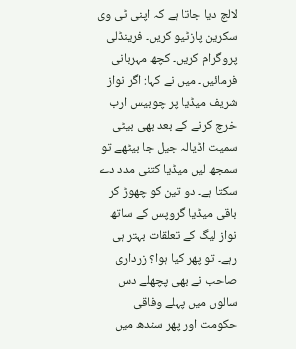لالچ دیا جاتا ہے کہ اپنی ٹی وی سکرین پازٹیو کریں۔ فرینڈلی پروگرام کریں۔ کچھ مہربانی فرمائیں۔ میں نے کہا: اگر نواز شریف میڈیا پر چوبیس ارب خرچ کرنے کے بعد بھی بیٹی سمیت اڈیالہ جیل جا بیٹھے تو سمجھ لیں میڈیا کتنی مدد دے سکتا ہے۔ دو تین کو چھوڑ کر باقی میڈیا گروپس کے ساتھ نواز لیگ کے تعلقات بہتر ہی رہے۔ تو پھر کیا ہوا؟ زرداری صاحب نے بھی پچھلے دس سالوں میں پہلے وفاقی حکومت اور پھر سندھ میں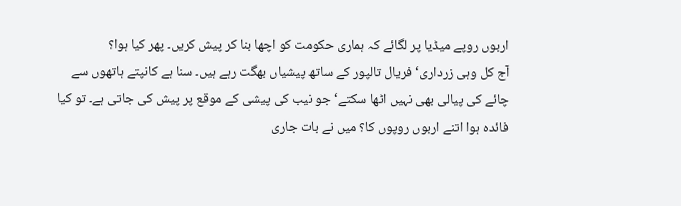اربوں روپے میڈیا پر لگائے کہ ہماری حکومت کو اچھا بنا کر پیش کریں۔ پھر کیا ہوا؟
آج کل وہی زرداری‘ فریال تالپور کے ساتھ پیشیاں بھگت رہے ہیں۔ سنا ہے کانپتے ہاتھوں سے چائے کی پیالی بھی نہیں اٹھا سکتے‘ جو نیب کی پیشی کے موقع پر پیش کی جاتی ہے۔ تو کیا فائدہ ہوا اتنے اربوں روپوں کا؟ میں نے بات جاری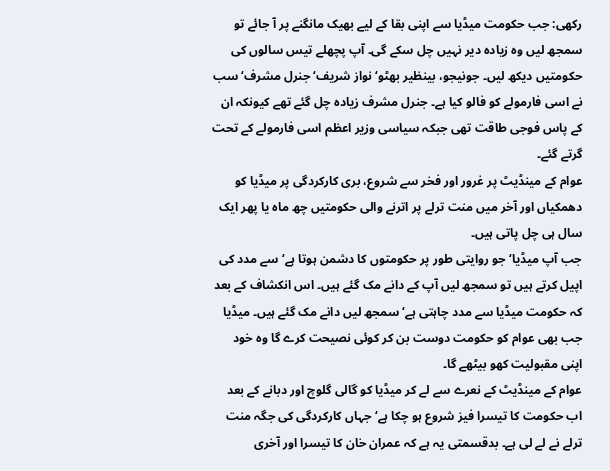رکھی: جب حکومت میڈیا سے اپنی بقا کے لیے بھیک مانگنے پر آ جائے تو سمجھ لیں وہ زیادہ دیر نہیں چل سکے گی۔ آپ پچھلے تیس سالوں کی حکومتیں دیکھ لیں۔ جونیجو، بینظیر بھٹو‘ نواز شریف‘ جنرل مشرف‘ سب نے اسی فارمولے کو فالو کیا ہے۔ جنرل مشرف زیادہ چل گئے تھے کیونکہ ان کے پاس فوجی طاقت تھی جبکہ سیاسی وزیر اعظم اسی فارمولے کے تحت گرتے گئے۔
عوام کے مینڈیٹ پر غرور اور فخر سے شروع، بری کارکردگی پر میڈیا کو دھمکیاں اور آخر میں منت ترلے پر اترنے والی حکومتیں چھ ماہ یا پھر ایک سال ہی چل پاتی ہیں۔
جب آپ میڈیا‘ جو روایتی طور پر حکومتوں کا دشمن ہوتا ہے‘ سے مدد کی اپیل کرتے ہیں تو سمجھ لیں آپ کے دانے مک گئے ہیں۔ اس انکشاف کے بعد کہ حکومت میڈیا سے مدد چاہتی ہے‘ سمجھ لیں دانے مک گئے ہیں۔ میڈیا جب بھی عوام کو حکومت دوست بن کر کوئی نصیحت کرے گا وہ خود اپنی مقبولیت کھو بیٹھے گا۔
عوام کے مینڈیٹ کے نعرے سے لے کر میڈیا کو گالی گلوچ اور دبانے کے بعد اب حکومت کا تیسرا فیز شروع ہو چکا ہے‘ جہاں کارکردگی کی جگہ منت ترلے نے لے لی ہے۔ بدقسمتی یہ ہے کہ عمران خان کا تیسرا اور آخری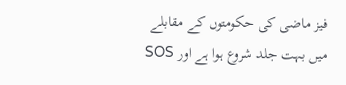فیز ماضی کی حکومتوں کے مقابلے میں بہت جلد شروع ہوا ہے اور SOS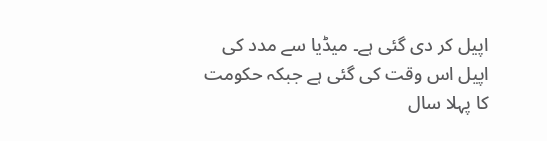اپیل کر دی گئی ہے۔ میڈیا سے مدد کی اپیل اس وقت کی گئی ہے جبکہ حکومت کا پہلا سال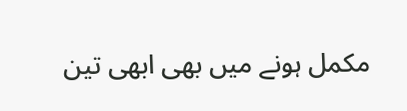مکمل ہونے میں بھی ابھی تین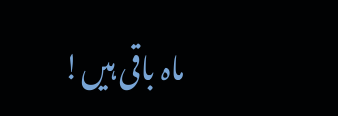ماہ باقی ہیں!